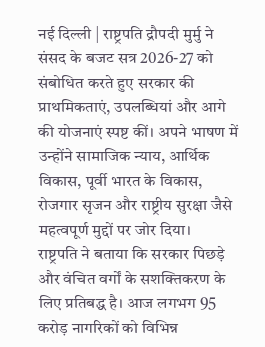नई दिल्ली | राष्ट्रपति द्रौपदी मुर्मु ने संसद के बजट सत्र 2026-27 को संबोधित करते हुए सरकार की प्राथमिकताएं, उपलब्धियां और आगे की योजनाएं स्पष्ट कीं। अपने भाषण में उन्होंने सामाजिक न्याय, आर्थिक विकास, पूर्वी भारत के विकास, रोजगार सृजन और राष्ट्रीय सुरक्षा जैसे महत्वपूर्ण मुद्दों पर जोर दिया।
राष्ट्रपति ने बताया कि सरकार पिछड़े और वंचित वर्गों के सशक्तिकरण के लिए प्रतिबद्ध है। आज लगभग 95 करोड़ नागरिकों को विभिन्न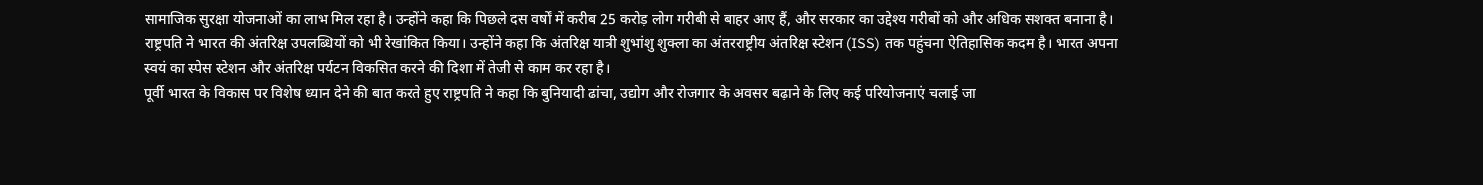सामाजिक सुरक्षा योजनाओं का लाभ मिल रहा है। उन्होंने कहा कि पिछले दस वर्षों में करीब 25 करोड़ लोग गरीबी से बाहर आए हैं, और सरकार का उद्देश्य गरीबों को और अधिक सशक्त बनाना है।
राष्ट्रपति ने भारत की अंतरिक्ष उपलब्धियों को भी रेखांकित किया। उन्होंने कहा कि अंतरिक्ष यात्री शुभांशु शुक्ला का अंतरराष्ट्रीय अंतरिक्ष स्टेशन (ISS) तक पहुंचना ऐतिहासिक कदम है। भारत अपना स्वयं का स्पेस स्टेशन और अंतरिक्ष पर्यटन विकसित करने की दिशा में तेजी से काम कर रहा है।
पूर्वी भारत के विकास पर विशेष ध्यान देने की बात करते हुए राष्ट्रपति ने कहा कि बुनियादी ढांचा, उद्योग और रोजगार के अवसर बढ़ाने के लिए कई परियोजनाएं चलाई जा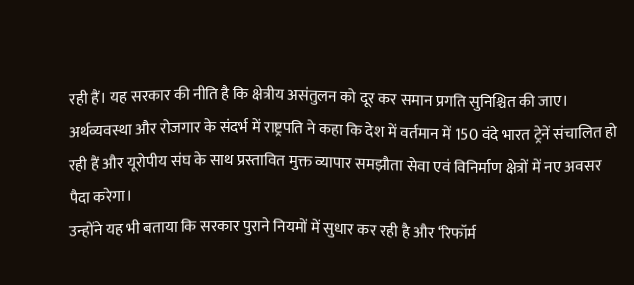रही हैं। यह सरकार की नीति है कि क्षेत्रीय असंतुलन को दूर कर समान प्रगति सुनिश्चित की जाए।
अर्थव्यवस्था और रोजगार के संदर्भ में राष्ट्रपति ने कहा कि देश में वर्तमान में 150 वंदे भारत ट्रेनें संचालित हो रही हैं और यूरोपीय संघ के साथ प्रस्तावित मुक्त व्यापार समझौता सेवा एवं विनिर्माण क्षेत्रों में नए अवसर पैदा करेगा।
उन्होंने यह भी बताया कि सरकार पुराने नियमों में सुधार कर रही है और ‘रिफॉर्म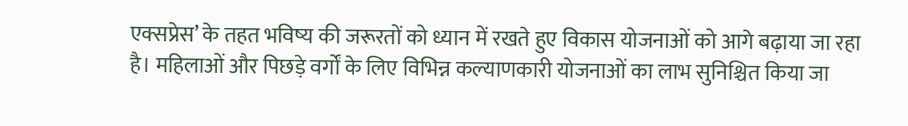एक्सप्रेस’ के तहत भविष्य की जरूरतों को ध्यान में रखते हुए विकास योजनाओं को आगे बढ़ाया जा रहा है। महिलाओं और पिछड़े वर्गों के लिए विभिन्न कल्याणकारी योजनाओं का लाभ सुनिश्चित किया जा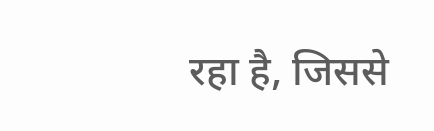रहा है, जिससे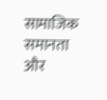सामाजिक समानता और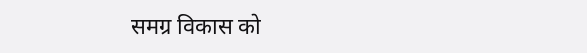समग्र विकास को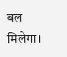बल मिलेगा।